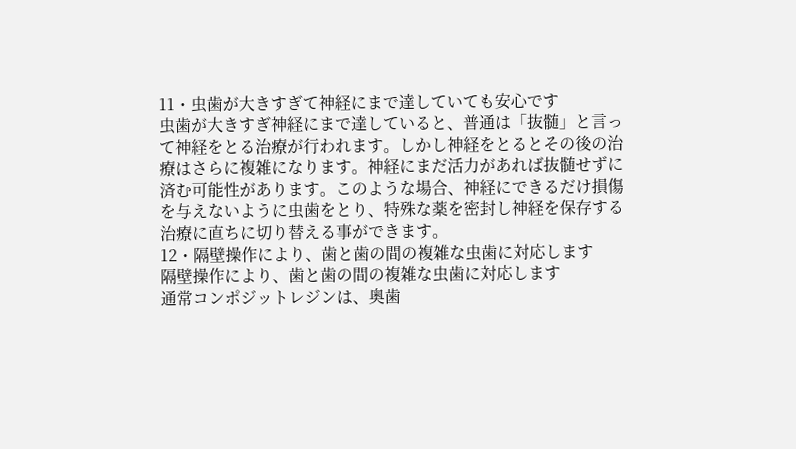11・虫歯が大きすぎて神経にまで達していても安心です
虫歯が大きすぎ神経にまで達していると、普通は「抜髄」と言って神経をとる治療が行われます。しかし神経をとるとその後の治療はさらに複雑になります。神経にまだ活力があれば抜髄せずに済む可能性があります。このような場合、神経にできるだけ損傷を与えないように虫歯をとり、特殊な薬を密封し神経を保存する治療に直ちに切り替える事ができます。
12・隔壁操作により、歯と歯の間の複雑な虫歯に対応します
隔壁操作により、歯と歯の間の複雑な虫歯に対応します
通常コンポジットレジンは、奥歯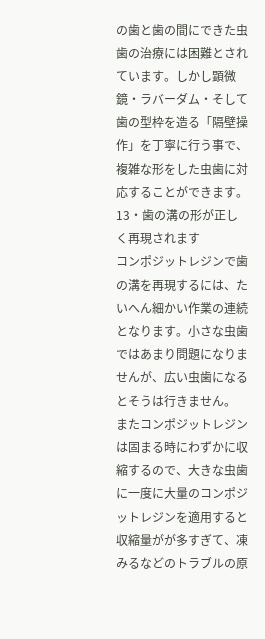の歯と歯の間にできた虫歯の治療には困難とされています。しかし顕微鏡・ラバーダム・そして歯の型枠を造る「隔壁操作」を丁寧に行う事で、複雑な形をした虫歯に対応することができます。
13・歯の溝の形が正しく再現されます
コンポジットレジンで歯の溝を再現するには、たいへん細かい作業の連続となります。小さな虫歯ではあまり問題になりませんが、広い虫歯になるとそうは行きません。
またコンポジットレジンは固まる時にわずかに収縮するので、大きな虫歯に一度に大量のコンポジットレジンを適用すると収縮量がが多すぎて、凍みるなどのトラブルの原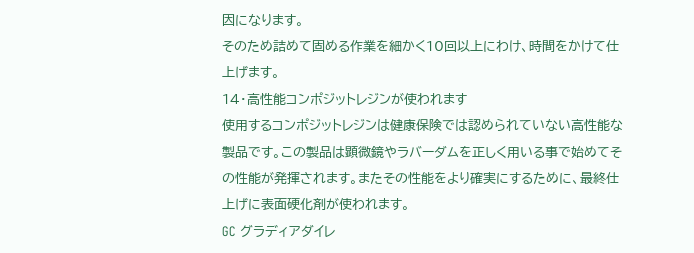因になります。
そのため詰めて固める作業を細かく10回以上にわけ、時間をかけて仕上げます。
14・高性能コンポジットレジンが使われます
使用するコンポジットレジンは健康保険では認められていない高性能な製品です。この製品は顕微鏡やラバーダムを正しく用いる事で始めてその性能が発揮されます。またその性能をより確実にするために、最終仕上げに表面硬化剤が使われます。
GC グラディアダイレ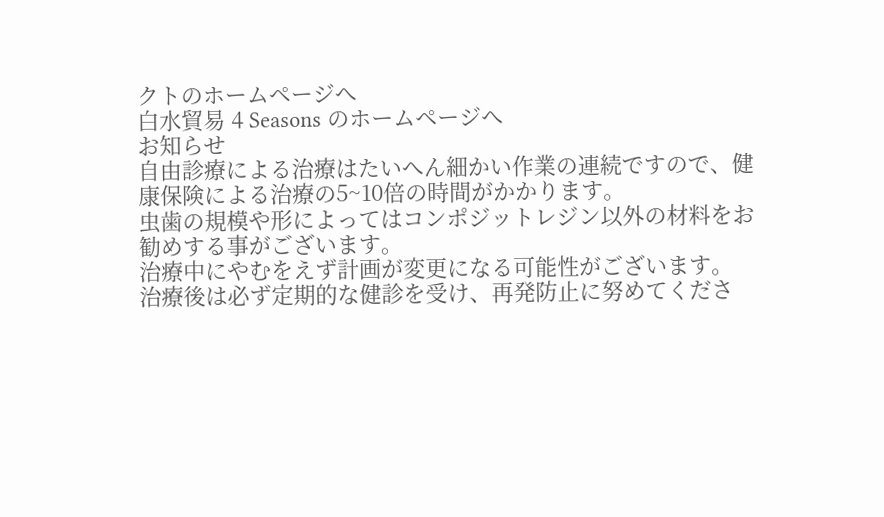クトのホームページへ
白水貿易 4 Seasons のホームページへ
お知らせ
自由診療による治療はたいへん細かい作業の連続ですので、健康保険による治療の5~10倍の時間がかかります。
虫歯の規模や形によってはコンポジットレジン以外の材料をお勧めする事がございます。
治療中にやむをえず計画が変更になる可能性がございます。
治療後は必ず定期的な健診を受け、再発防止に努めてくださ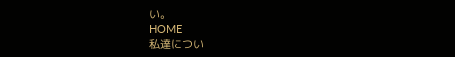い。
HOME
私達につい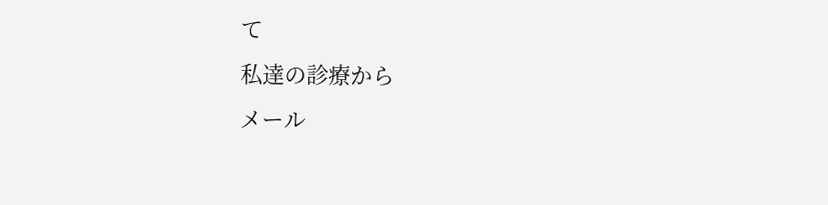て
私達の診療から
メール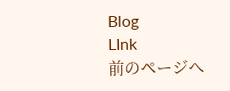Blog
LInk
前のページへ